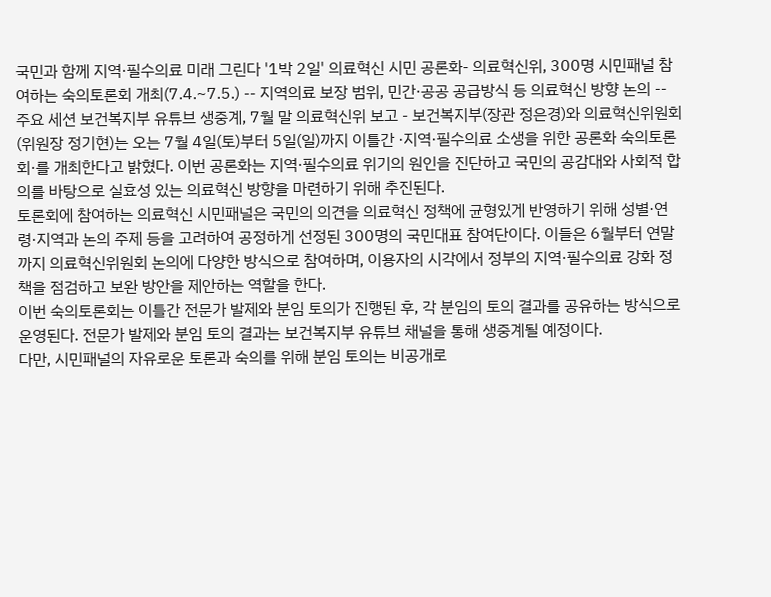국민과 함께 지역·필수의료 미래 그린다 '1박 2일' 의료혁신 시민 공론화- 의료혁신위, 300명 시민패널 참여하는 숙의토론회 개최(7.4.~7.5.) -- 지역의료 보장 범위, 민간·공공 공급방식 등 의료혁신 방향 논의 -- 주요 세션 보건복지부 유튜브 생중계, 7월 말 의료혁신위 보고 - 보건복지부(장관 정은경)와 의료혁신위원회(위원장 정기현)는 오는 7월 4일(토)부터 5일(일)까지 이틀간 ·지역·필수의료 소생을 위한 공론화 숙의토론회·를 개최한다고 밝혔다. 이번 공론화는 지역·필수의료 위기의 원인을 진단하고 국민의 공감대와 사회적 합의를 바탕으로 실효성 있는 의료혁신 방향을 마련하기 위해 추진된다.
토론회에 참여하는 의료혁신 시민패널은 국민의 의견을 의료혁신 정책에 균형있게 반영하기 위해 성별·연령·지역과 논의 주제 등을 고려하여 공정하게 선정된 300명의 국민대표 참여단이다. 이들은 6월부터 연말까지 의료혁신위원회 논의에 다양한 방식으로 참여하며, 이용자의 시각에서 정부의 지역·필수의료 강화 정책을 점검하고 보완 방안을 제안하는 역할을 한다.
이번 숙의토론회는 이틀간 전문가 발제와 분임 토의가 진행된 후, 각 분임의 토의 결과를 공유하는 방식으로 운영된다. 전문가 발제와 분임 토의 결과는 보건복지부 유튜브 채널을 통해 생중계될 예정이다.
다만, 시민패널의 자유로운 토론과 숙의를 위해 분임 토의는 비공개로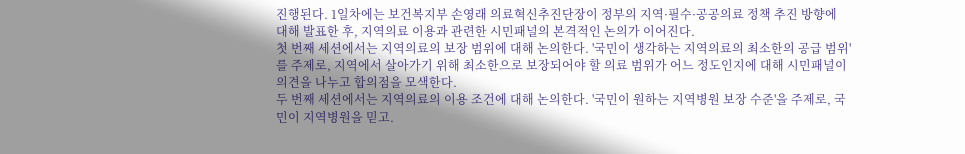진행된다. 1일차에는 보건복지부 손영래 의료혁신추진단장이 정부의 지역·필수·공공의료 정책 추진 방향에 대해 발표한 후, 지역의료 이용과 관련한 시민패널의 본격적인 논의가 이어진다.
첫 번째 세션에서는 지역의료의 보장 범위에 대해 논의한다. '국민이 생각하는 지역의료의 최소한의 공급 범위'를 주제로, 지역에서 살아가기 위해 최소한으로 보장되어야 할 의료 범위가 어느 정도인지에 대해 시민패널이 의견을 나누고 합의점을 모색한다.
두 번째 세션에서는 지역의료의 이용 조건에 대해 논의한다. '국민이 원하는 지역병원 보장 수준'을 주제로, 국민이 지역병원을 믿고.